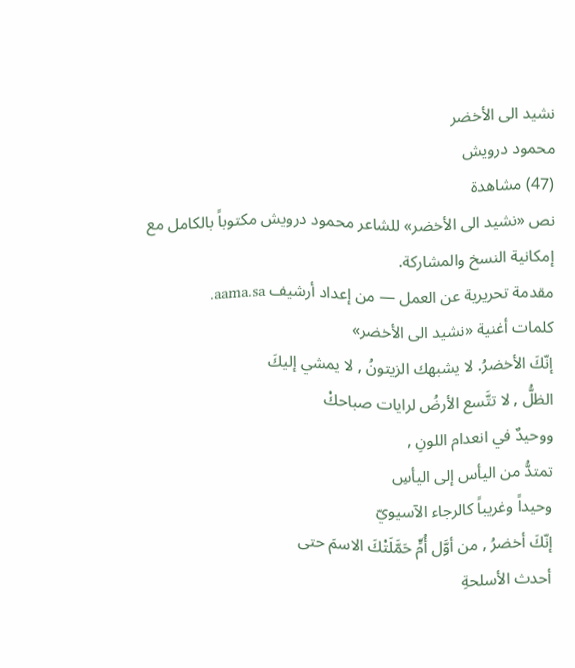نشيد الى الأخضر
محمود درويش
(47) مشاهدة
نص «نشيد الى الأخضر» للشاعر محمود درويش مكتوباً بالكامل مع إمكانية النسخ والمشاركة.
مقدمة تحريرية عن العمل — من إعداد أرشيف aama.sa.
كلمات أغنية «نشيد الى الأخضر»
إنّكَ الأخضرُ. لا يشبهك الزيتونُ , لا يمشي إليكَ
الظلُّ , لا تتَّسع الأرضُ لرايات صباحكْ
ووحيدٌ في انعدام اللونِ ,
تمتدُّ من اليأس إلى اليأسِ
وحيداً وغريباً كالرجاء الآسيويّ
إنّكَ أخضرُ , من أوَّل أُمٍّ حَمَّلَتْكَ الاسمَ حتى
أحدث الأسلحةِ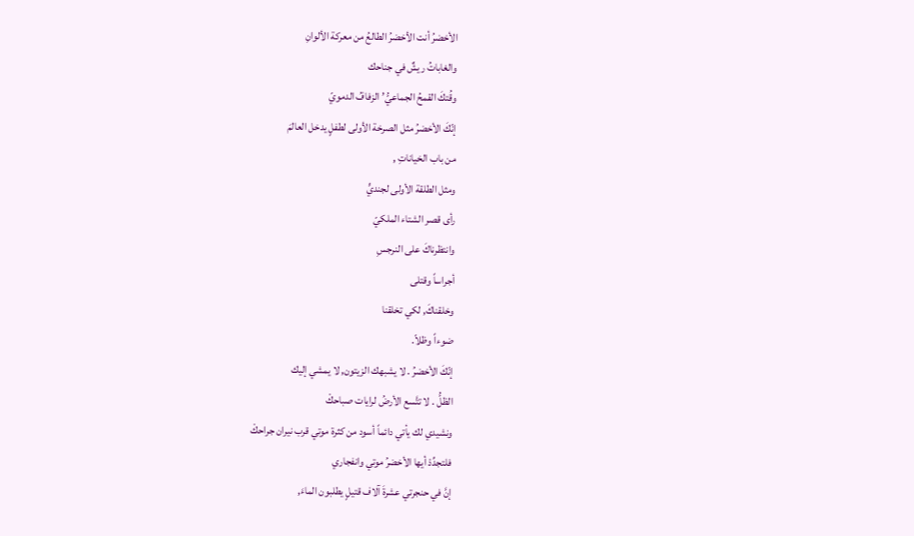الأخضرُ أنت الأخضرُ الطالعُ من معركة الألوانِ
والغاباتُ ريشٌ في جناحك
وقُتكَ القمحُ الجماعيُّ’ الزفافُ الدمويّ
إنّكَ الأخضرُ مثل الصرخة الأولى لطفلٍ يدخل العالمَ
من باب الخياناتِ ,
ومثل الطلقة الأولى لجنديٍّ
رأى قصر الشتاء الملكيّ
وانتظرناكَ على النرجسِ
أجراساً وقتلى
وخلقناكَ, لكي تخلقنا
ضوءاً وظلاّ.
إنّكَ الأخضرُ . لا يشبهك الزيتون, لا يمشي إليك
الظلُّ . لا تتَّسع الأرضُ لرايات صباحكْ
ونشيدي لك يأتي دائماً أسود من كثرة موتي قرب نيران جراحكْ
فلتجدِّدْ أيها الأخضرُ موتي وانفجاري
إنَّ في حنجرتي عشرةَ آلاف قتيلٍ يطلبون الماءَ,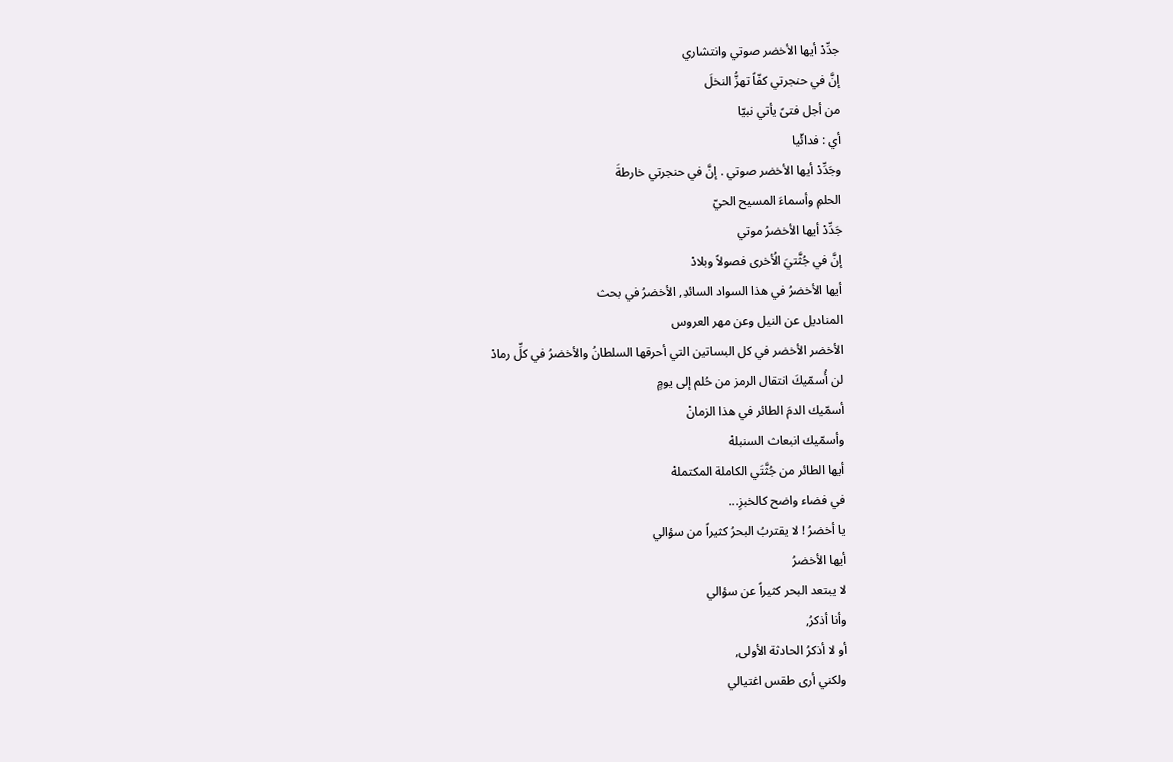جدِّدْ أيها الأخضر صوتي وانتشاري
إنَّ في حنجرتي كفّاً تهزُّ النخلَ
من أجل فتىً يأتي نبيّا
أي : فدائّيا
وجَدِّدْ أيها الأخضر صوتي . إنَّ في حنجرتي خارطةَ
الحلمِ وأسماءَ المسيح الحيّ
جَدِّدْ أيها الأخضرُ موتي
إنَّ في جُثَّتيَ الُأخرى فصولاً وبلادْ
أيها الأخضرُ في هذا السواد السائدِ, الأخضرُ في بحث
المناديل عن النيل وعن مهر العروس
الأخضر الأخضر في كل البساتين التي أحرقها السلطانُ والأخضرُ في كلِّ رمادْ
لن أُسمّيكَ انتقال الرمز من حُلم إلى يومٍ
أسمّيك الدمَ الطائر في هذا الزمانْ
وأسمّيك انبعاث السنبلهْ
أيها الطائر من جُثَّتَي الكاملة المكتملهْ
في فضاء واضح كالخبزِ...
يا أخضرُ ! لا يقتربُ البحرُ كثيراً من سؤالي
أيها الأخضرُ
لا يبتعد البحر كثيراً عن سؤالي
وأنا أذكرُ,
أو لا أذكرُ الحادثة الأولى,
ولكني أرى طقس اغتيالي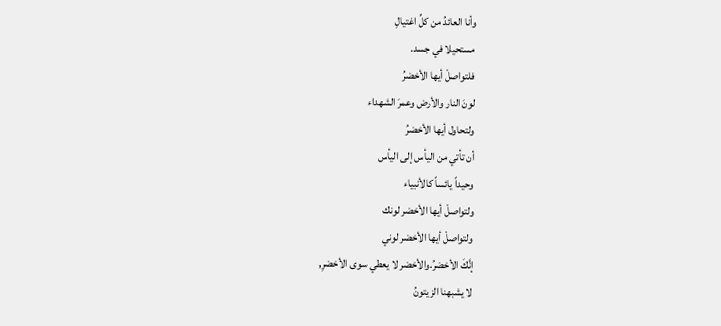وأنا العائدُ من كلِّ اغتيالِ
مستحيلا في جسد.
فلتواصلْ أيها الأخضرُ
لونَ النار والأرض وعمرَ الشهداء
ولتحاول أيها الأخضرُ
أن تأتي من اليأس إلى اليأس
وحيداً يائساً كالأنبياء
ولتواصلْ أيها الأخضر لونك
ولتواصلْ أيها الأخضر لوني
إنَّكَ الأخضرُ.والأخضر لا يعطي سوى الأخضرِ,
لا يشبهنا الزيتونُ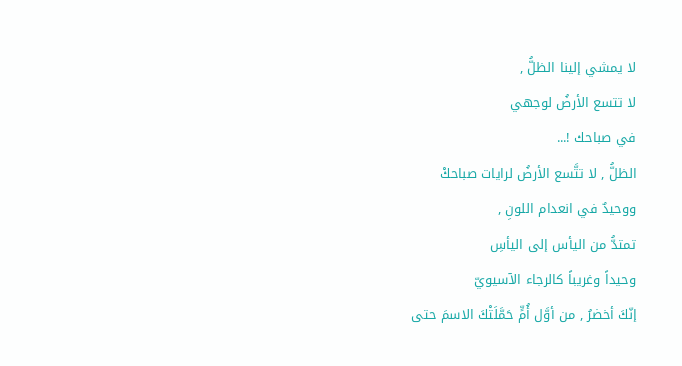لا يمشي إلينا الظلُّ ,
لا تتسع الأرضُ لوجهي
في صباحك !...
الظلُّ , لا تتَّسع الأرضُ لرايات صباحكْ
ووحيدٌ في انعدام اللونِ ,
تمتدُّ من اليأس إلى اليأسِ
وحيداً وغريباً كالرجاء الآسيويّ
إنّكَ أخضرُ , من أوَّل أُمٍّ حَمَّلَتْكَ الاسمَ حتى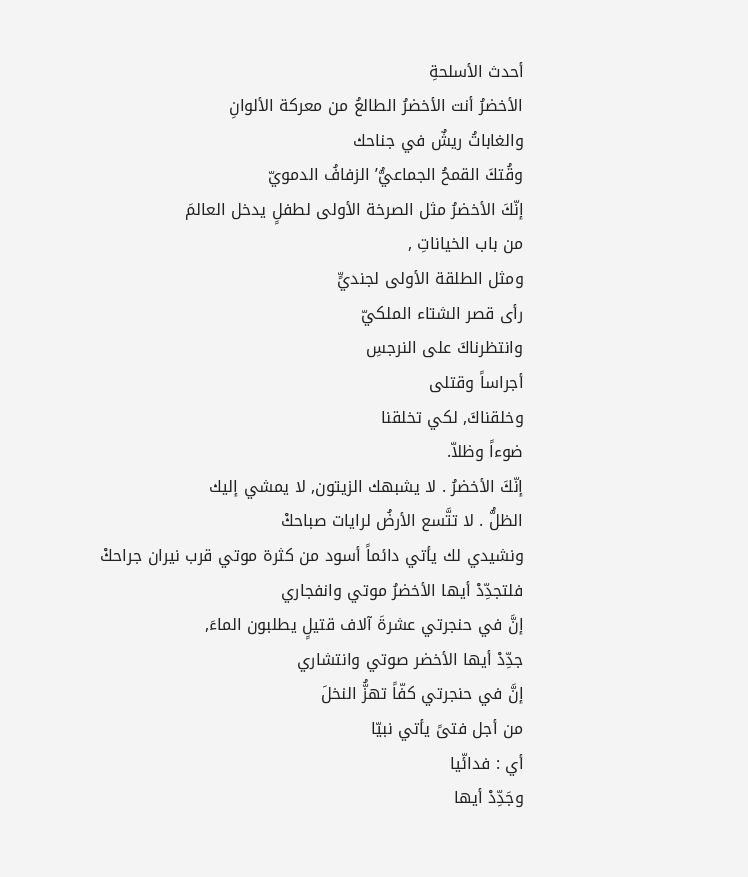أحدث الأسلحةِ
الأخضرُ أنت الأخضرُ الطالعُ من معركة الألوانِ
والغاباتُ ريشٌ في جناحك
وقُتكَ القمحُ الجماعيُّ’ الزفافُ الدمويّ
إنّكَ الأخضرُ مثل الصرخة الأولى لطفلٍ يدخل العالمَ
من باب الخياناتِ ,
ومثل الطلقة الأولى لجنديٍّ
رأى قصر الشتاء الملكيّ
وانتظرناكَ على النرجسِ
أجراساً وقتلى
وخلقناكَ, لكي تخلقنا
ضوءاً وظلاّ.
إنّكَ الأخضرُ . لا يشبهك الزيتون, لا يمشي إليك
الظلُّ . لا تتَّسع الأرضُ لرايات صباحكْ
ونشيدي لك يأتي دائماً أسود من كثرة موتي قرب نيران جراحكْ
فلتجدِّدْ أيها الأخضرُ موتي وانفجاري
إنَّ في حنجرتي عشرةَ آلاف قتيلٍ يطلبون الماءَ,
جدِّدْ أيها الأخضر صوتي وانتشاري
إنَّ في حنجرتي كفّاً تهزُّ النخلَ
من أجل فتىً يأتي نبيّا
أي : فدائّيا
وجَدِّدْ أيها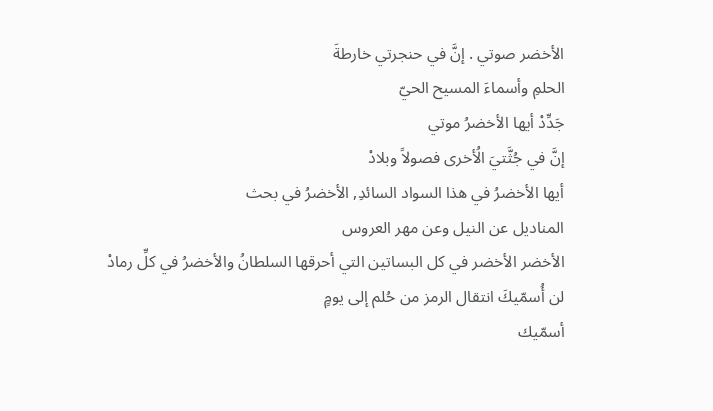الأخضر صوتي . إنَّ في حنجرتي خارطةَ
الحلمِ وأسماءَ المسيح الحيّ
جَدِّدْ أيها الأخضرُ موتي
إنَّ في جُثَّتيَ الُأخرى فصولاً وبلادْ
أيها الأخضرُ في هذا السواد السائدِ, الأخضرُ في بحث
المناديل عن النيل وعن مهر العروس
الأخضر الأخضر في كل البساتين التي أحرقها السلطانُ والأخضرُ في كلِّ رمادْ
لن أُسمّيكَ انتقال الرمز من حُلم إلى يومٍ
أسمّيك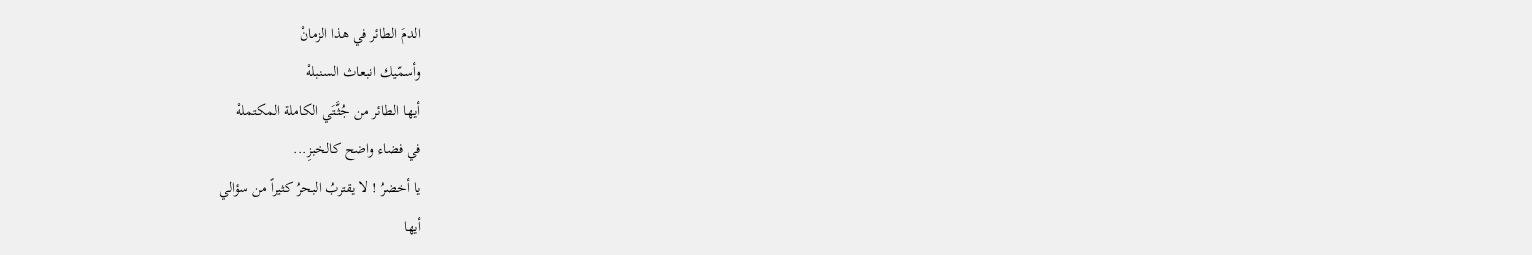الدمَ الطائر في هذا الزمانْ
وأسمّيك انبعاث السنبلهْ
أيها الطائر من جُثَّتَي الكاملة المكتملهْ
في فضاء واضح كالخبزِ...
يا أخضرُ ! لا يقتربُ البحرُ كثيراً من سؤالي
أيها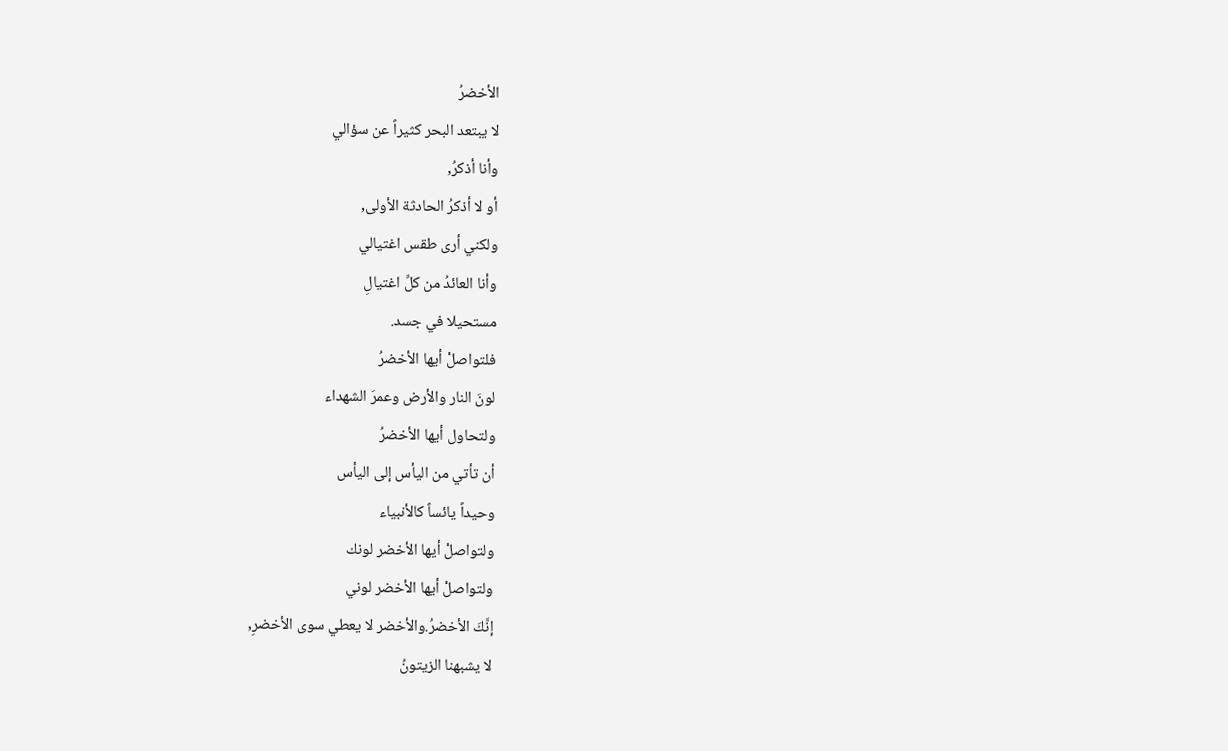الأخضرُ
لا يبتعد البحر كثيراً عن سؤالي
وأنا أذكرُ,
أو لا أذكرُ الحادثة الأولى,
ولكني أرى طقس اغتيالي
وأنا العائدُ من كلِّ اغتيالِ
مستحيلا في جسد.
فلتواصلْ أيها الأخضرُ
لونَ النار والأرض وعمرَ الشهداء
ولتحاول أيها الأخضرُ
أن تأتي من اليأس إلى اليأس
وحيداً يائساً كالأنبياء
ولتواصلْ أيها الأخضر لونك
ولتواصلْ أيها الأخضر لوني
إنَّكَ الأخضرُ.والأخضر لا يعطي سوى الأخضرِ,
لا يشبهنا الزيتونُ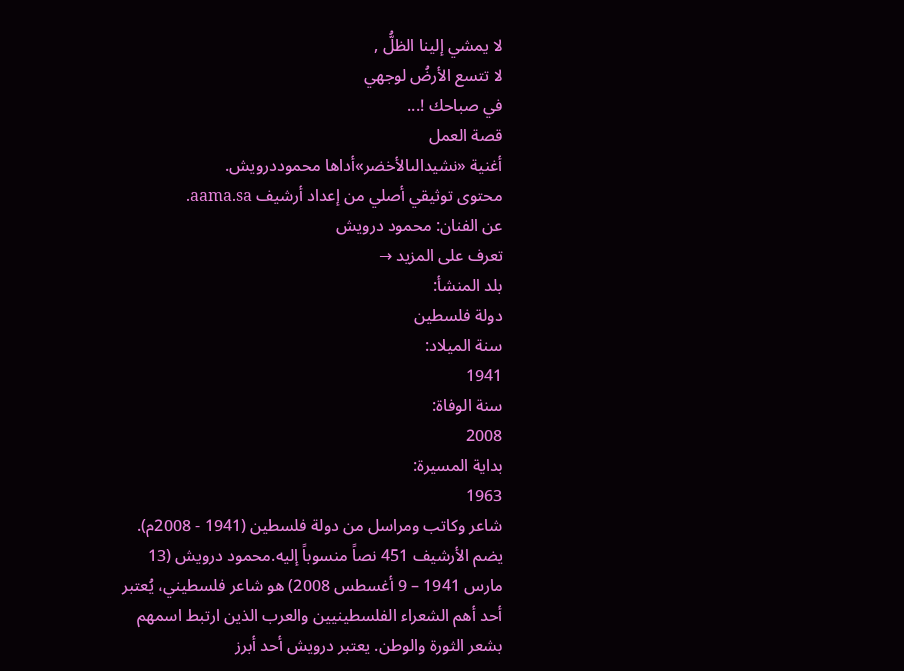لا يمشي إلينا الظلُّ ,
لا تتسع الأرضُ لوجهي
في صباحك !...
قصة العمل
أغنية «نشيدالىالأخضر»أداها محموددرويش.
محتوى توثيقي أصلي من إعداد أرشيف aama.sa.
عن الفنان: محمود درويش
تعرف على المزيد →
بلد المنشأ:
دولة فلسطين
سنة الميلاد:
1941
سنة الوفاة:
2008
بداية المسيرة:
1963
شاعر وكاتب ومراسل من دولة فلسطين (1941 - 2008م). يضم الأرشيف 451 نصاً منسوباً إليه.محمود درويش (13 مارس 1941 – 9 أغسطس 2008) هو شاعر فلسطيني، يُعتبر أحد أهم الشعراء الفلسطينيين والعرب الذين ارتبط اسمهم بشعر الثورة والوطن. يعتبر درويش أحد أبرز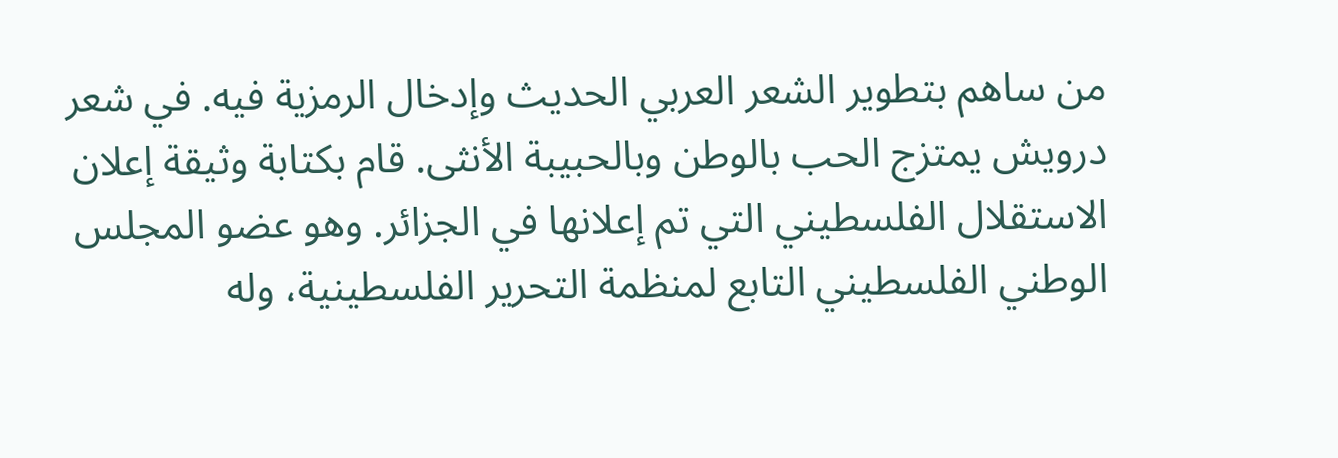من ساهم بتطوير الشعر العربي الحديث وإدخال الرمزية فيه. في شعر درويش يمتزج الحب بالوطن وبالحبيبة الأنثى. قام بكتابة وثيقة إعلان الاستقلال الفلسطيني التي تم إعلانها في الجزائر. وهو عضو المجلس الوطني الفلسطيني التابع لمنظمة التحرير الفلسطينية، وله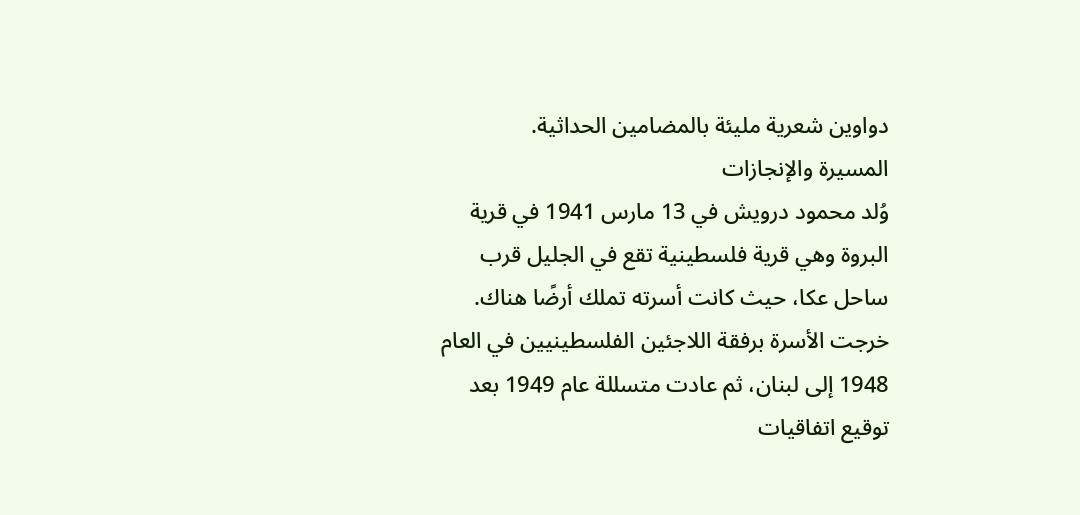دواوين شعرية مليئة بالمضامين الحداثية.
المسيرة والإنجازات
وُلد محمود درويش في 13 مارس 1941 في قرية البروة وهي قرية فلسطينية تقع في الجليل قرب ساحل عكا، حيث كانت أسرته تملك أرضًا هناك. خرجت الأسرة برفقة اللاجئين الفلسطينيين في العام 1948 إلى لبنان، ثم عادت متسللة عام 1949 بعد توقيع اتفاقيات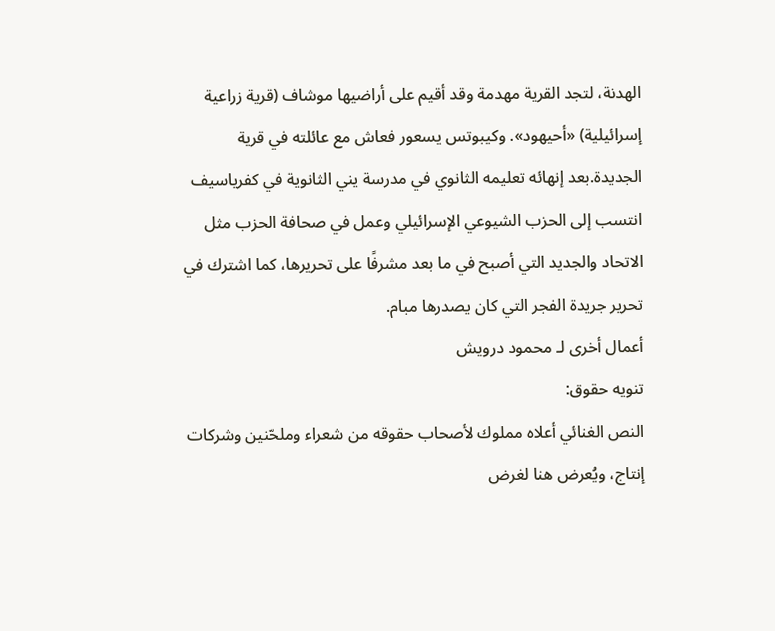الهدنة، لتجد القرية مهدمة وقد أقيم على أراضيها موشاف (قرية زراعية إسرائيلية) «أحيهود». وكيبوتس يسعور فعاش مع عائلته في قرية الجديدة.بعد إنهائه تعليمه الثانوي في مدرسة يني الثانوية في كفرياسيف انتسب إلى الحزب الشيوعي الإسرائيلي وعمل في صحافة الحزب مثل الاتحاد والجديد التي أصبح في ما بعد مشرفًا على تحريرها، كما اشترك في تحرير جريدة الفجر التي كان يصدرها مبام.
أعمال أخرى لـ محمود درويش
تنويه حقوق:
النص الغنائي أعلاه مملوك لأصحاب حقوقه من شعراء وملحّنين وشركات إنتاج، ويُعرض هنا لغرض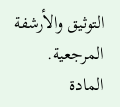التوثيق والأرشفة المرجعية.
المادة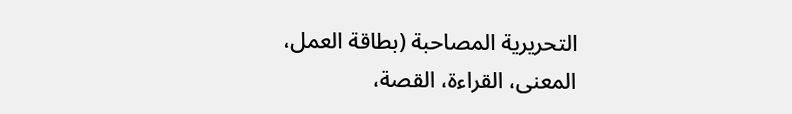التحريرية المصاحبة (بطاقة العمل، المعنى، القراءة، القصة،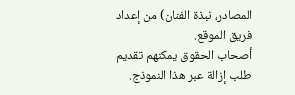المصادر، نبذة الفنان) من إعداد فريق الموقع.
أصحاب الحقوق يمكنهم تقديم طلب إزالة عبر هذا النموذج.